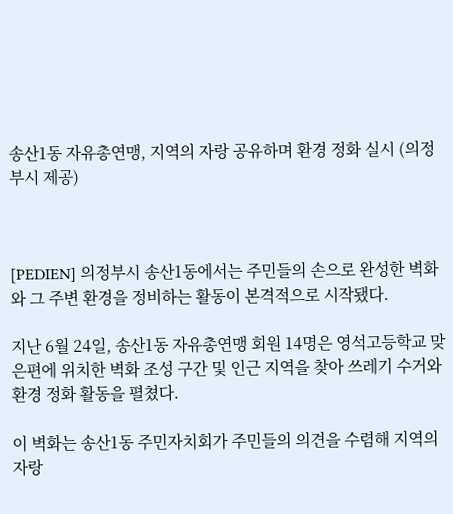송산1동 자유총연맹, 지역의 자랑 공유하며 환경 정화 실시 (의정부시 제공)



[PEDIEN] 의정부시 송산1동에서는 주민들의 손으로 완성한 벽화와 그 주변 환경을 정비하는 활동이 본격적으로 시작됐다.

지난 6월 24일, 송산1동 자유총연맹 회원 14명은 영석고등학교 맞은편에 위치한 벽화 조성 구간 및 인근 지역을 찾아 쓰레기 수거와 환경 정화 활동을 펼쳤다.

이 벽화는 송산1동 주민자치회가 주민들의 의견을 수렴해 지역의 자랑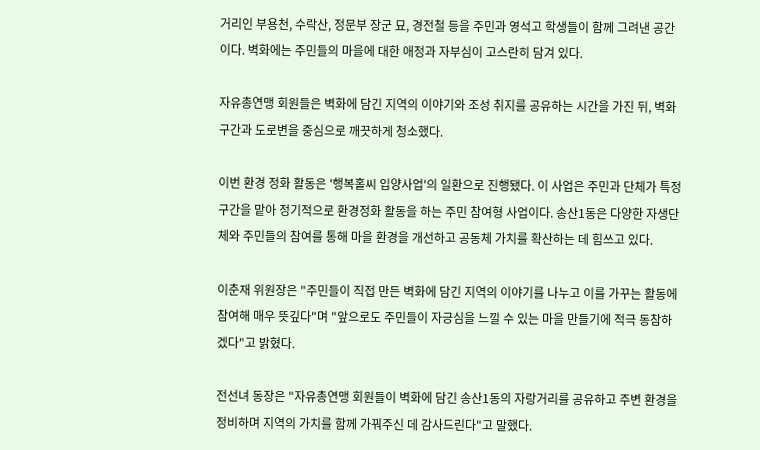거리인 부용천, 수락산, 정문부 장군 묘, 경전철 등을 주민과 영석고 학생들이 함께 그려낸 공간이다. 벽화에는 주민들의 마을에 대한 애정과 자부심이 고스란히 담겨 있다.

자유총연맹 회원들은 벽화에 담긴 지역의 이야기와 조성 취지를 공유하는 시간을 가진 뒤, 벽화 구간과 도로변을 중심으로 깨끗하게 청소했다.

이번 환경 정화 활동은 '행복홀씨 입양사업'의 일환으로 진행됐다. 이 사업은 주민과 단체가 특정 구간을 맡아 정기적으로 환경정화 활동을 하는 주민 참여형 사업이다. 송산1동은 다양한 자생단체와 주민들의 참여를 통해 마을 환경을 개선하고 공동체 가치를 확산하는 데 힘쓰고 있다.

이춘재 위원장은 "주민들이 직접 만든 벽화에 담긴 지역의 이야기를 나누고 이를 가꾸는 활동에 참여해 매우 뜻깊다"며 "앞으로도 주민들이 자긍심을 느낄 수 있는 마을 만들기에 적극 동참하겠다"고 밝혔다.

전선녀 동장은 "자유총연맹 회원들이 벽화에 담긴 송산1동의 자랑거리를 공유하고 주변 환경을 정비하며 지역의 가치를 함께 가꿔주신 데 감사드린다"고 말했다.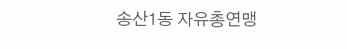송산1동 자유총연맹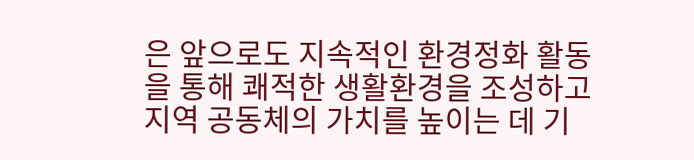은 앞으로도 지속적인 환경정화 활동을 통해 쾌적한 생활환경을 조성하고 지역 공동체의 가치를 높이는 데 기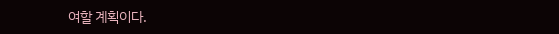여할 계획이다.